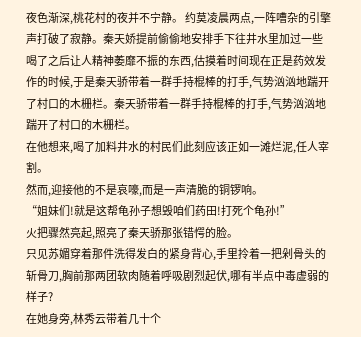夜色渐深,桃花村的夜并不宁静。 约莫凌晨两点,一阵嘈杂的引擎声打破了寂静。秦天娇提前偷偷地安排手下往井水里加过一些喝了之后让人精神萎靡不振的东西,估摸着时间现在正是药效发作的时候,于是秦天骄带着一群手持棍棒的打手,气势汹汹地踹开了村口的木栅栏。秦天骄带着一群手持棍棒的打手,气势汹汹地踹开了村口的木栅栏。
在他想来,喝了加料井水的村民们此刻应该正如一滩烂泥,任人宰割。
然而,迎接他的不是哀嚎,而是一声清脆的铜锣响。
“姐妹们!就是这帮龟孙子想毁咱们药田!打死个龟孙!”
火把骤然亮起,照亮了秦天骄那张错愕的脸。
只见苏媚穿着那件洗得发白的紧身背心,手里拎着一把剁骨头的斩骨刀,胸前那两团软肉随着呼吸剧烈起伏,哪有半点中毒虚弱的样子?
在她身旁,林秀云带着几十个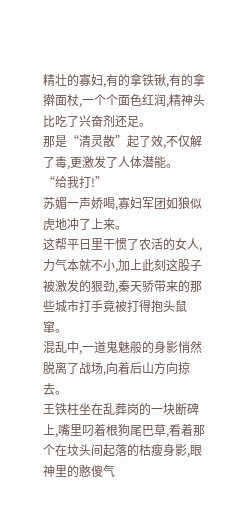精壮的寡妇,有的拿铁锹,有的拿擀面杖,一个个面色红润,精神头比吃了兴奋剂还足。
那是“清灵散”起了效,不仅解了毒,更激发了人体潜能。
“给我打!”
苏媚一声娇喝,寡妇军团如狼似虎地冲了上来。
这帮平日里干惯了农活的女人,力气本就不小,加上此刻这股子被激发的狠劲,秦天骄带来的那些城市打手竟被打得抱头鼠窜。
混乱中,一道鬼魅般的身影悄然脱离了战场,向着后山方向掠去。
王铁柱坐在乱葬岗的一块断碑上,嘴里叼着根狗尾巴草,看着那个在坟头间起落的枯瘦身影,眼神里的憨傻气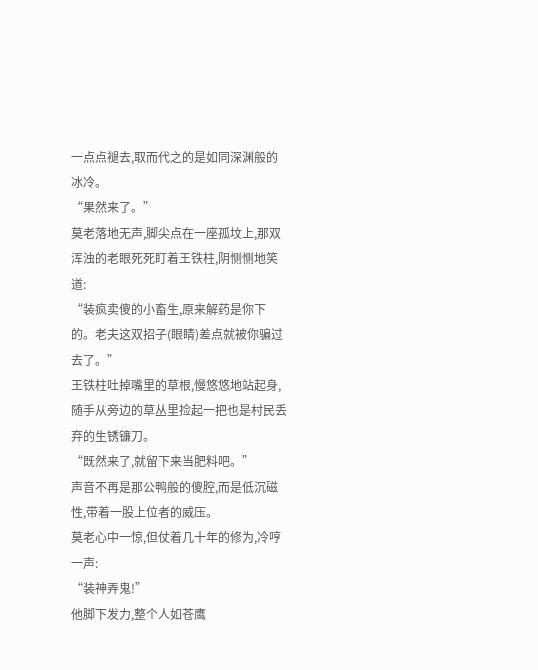一点点褪去,取而代之的是如同深渊般的冰冷。
“果然来了。”
莫老落地无声,脚尖点在一座孤坟上,那双浑浊的老眼死死盯着王铁柱,阴恻恻地笑道:
“装疯卖傻的小畜生,原来解药是你下的。老夫这双招子(眼睛)差点就被你骗过去了。”
王铁柱吐掉嘴里的草根,慢悠悠地站起身,随手从旁边的草丛里捡起一把也是村民丢弃的生锈镰刀。
“既然来了,就留下来当肥料吧。”
声音不再是那公鸭般的傻腔,而是低沉磁性,带着一股上位者的威压。
莫老心中一惊,但仗着几十年的修为,冷哼一声:
“装神弄鬼!”
他脚下发力,整个人如苍鹰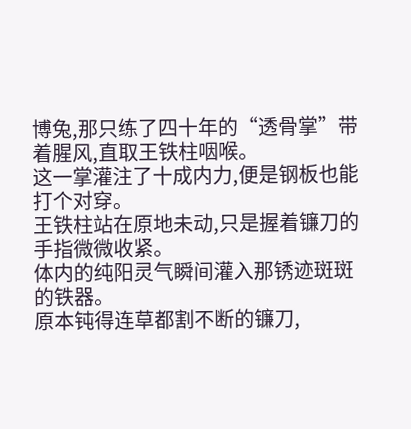博兔,那只练了四十年的“透骨掌”带着腥风,直取王铁柱咽喉。
这一掌灌注了十成内力,便是钢板也能打个对穿。
王铁柱站在原地未动,只是握着镰刀的手指微微收紧。
体内的纯阳灵气瞬间灌入那锈迹斑斑的铁器。
原本钝得连草都割不断的镰刀,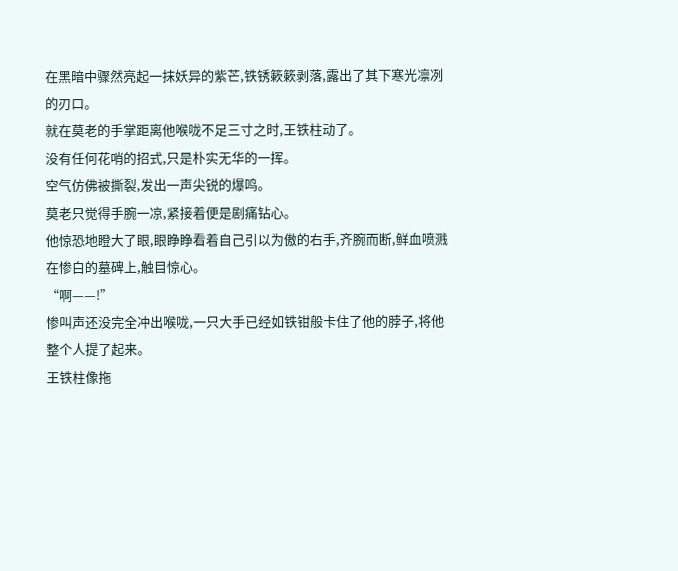在黑暗中骤然亮起一抹妖异的紫芒,铁锈簌簌剥落,露出了其下寒光凛冽的刃口。
就在莫老的手掌距离他喉咙不足三寸之时,王铁柱动了。
没有任何花哨的招式,只是朴实无华的一挥。
空气仿佛被撕裂,发出一声尖锐的爆鸣。
莫老只觉得手腕一凉,紧接着便是剧痛钻心。
他惊恐地瞪大了眼,眼睁睁看着自己引以为傲的右手,齐腕而断,鲜血喷溅在惨白的墓碑上,触目惊心。
“啊——!”
惨叫声还没完全冲出喉咙,一只大手已经如铁钳般卡住了他的脖子,将他整个人提了起来。
王铁柱像拖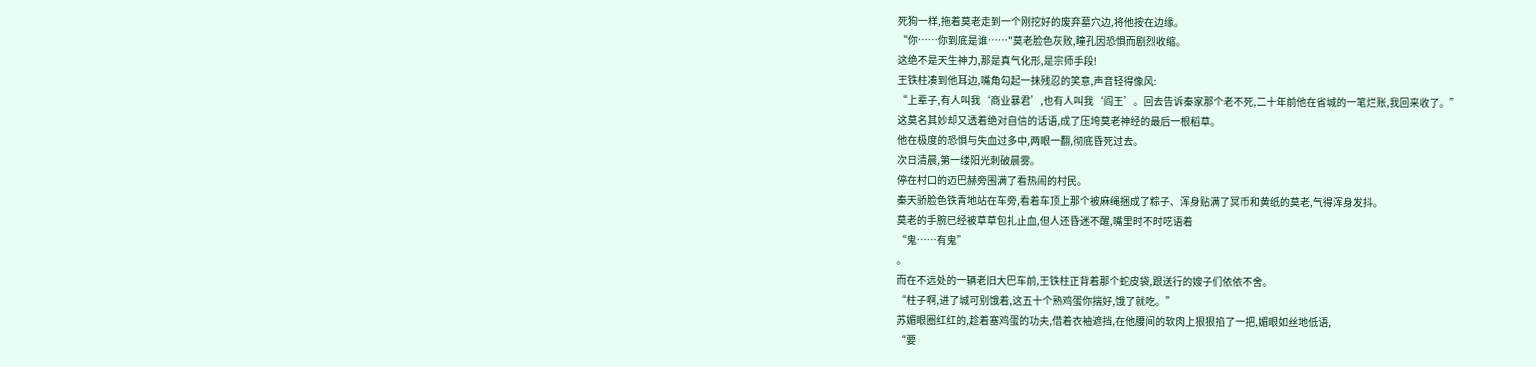死狗一样,拖着莫老走到一个刚挖好的废弃墓穴边,将他按在边缘。
“你……你到底是谁……"莫老脸色灰败,瞳孔因恐惧而剧烈收缩。
这绝不是天生神力,那是真气化形,是宗师手段!
王铁柱凑到他耳边,嘴角勾起一抹残忍的笑意,声音轻得像风:
“上辈子,有人叫我‘商业暴君’,也有人叫我‘阎王’。回去告诉秦家那个老不死,二十年前他在省城的一笔烂账,我回来收了。”
这莫名其妙却又透着绝对自信的话语,成了压垮莫老神经的最后一根稻草。
他在极度的恐惧与失血过多中,两眼一翻,彻底昏死过去。
次日清晨,第一缕阳光刺破晨雾。
停在村口的迈巴赫旁围满了看热闹的村民。
秦天骄脸色铁青地站在车旁,看着车顶上那个被麻绳捆成了粽子、浑身贴满了冥币和黄纸的莫老,气得浑身发抖。
莫老的手腕已经被草草包扎止血,但人还昏迷不醒,嘴里时不时呓语着
“鬼……有鬼”
。
而在不远处的一辆老旧大巴车前,王铁柱正背着那个蛇皮袋,跟送行的嫂子们依依不舍。
“柱子啊,进了城可别饿着,这五十个熟鸡蛋你揣好,饿了就吃。”
苏媚眼圈红红的,趁着塞鸡蛋的功夫,借着衣袖遮挡,在他腰间的软肉上狠狠掐了一把,媚眼如丝地低语,
“要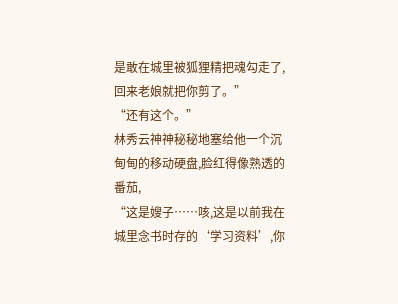是敢在城里被狐狸精把魂勾走了,回来老娘就把你剪了。”
“还有这个。”
林秀云神神秘秘地塞给他一个沉甸甸的移动硬盘,脸红得像熟透的番茄,
“这是嫂子……咳,这是以前我在城里念书时存的‘学习资料’,你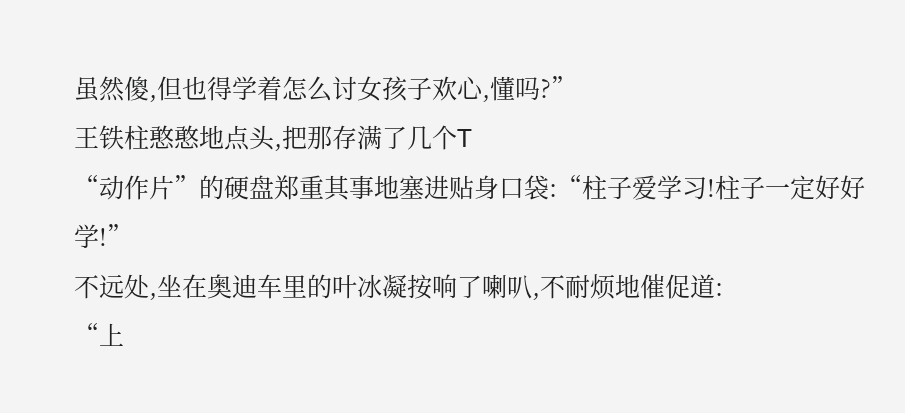虽然傻,但也得学着怎么讨女孩子欢心,懂吗?”
王铁柱憨憨地点头,把那存满了几个T
“动作片”的硬盘郑重其事地塞进贴身口袋:“柱子爱学习!柱子一定好好学!”
不远处,坐在奥迪车里的叶冰凝按响了喇叭,不耐烦地催促道:
“上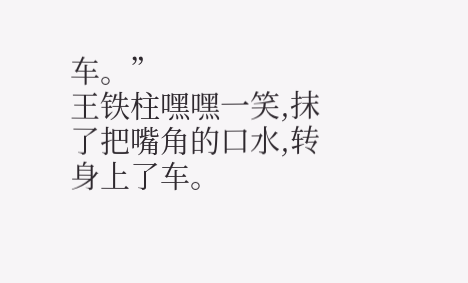车。”
王铁柱嘿嘿一笑,抹了把嘴角的口水,转身上了车。